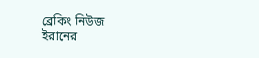ব্রেকিং নিউজ
ইরানের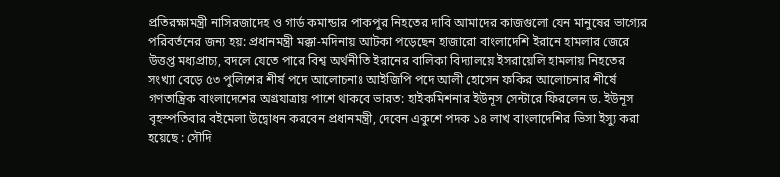প্রতিরক্ষামন্ত্রী নাসিরজাদেহ ও গার্ড কমান্ডার পাকপুর নিহতের দাবি আমাদের কাজগুলো যেন মানুষের ভাগ্যের পরিবর্তনের জন্য হয়: প্রধানমন্ত্রী মক্কা-মদিনায় আটকা পড়েছেন হাজারো বাংলাদেশি ইরানে হামলার জেরে উত্তপ্ত মধ্যপ্রাচ্য, বদলে যেতে পারে বিশ্ব অর্থনীতি ইরানের বালিকা বিদ্যালয়ে ইসরায়েলি হামলায় নিহতের সংখ্যা বেড়ে ৫৩ পুলিশের শীর্ষ পদে আলোচনাঃ আইজিপি পদে আলী হোসেন ফকির আলোচনার শীর্ষে গণতান্ত্রিক বাংলাদেশের অগ্রযাত্রায় পাশে থাকবে ভারত: হাইকমিশনার ইউনূস সেন্টারে ফিরলেন ড. ইউনূস বৃহস্পতিবার বইমেলা উদ্বোধন করবেন প্রধানমন্ত্রী, দেবেন একুশে পদক ১৪ লাখ বাংলাদেশির ভিসা ইস্যু করা হয়েছে : সৌদি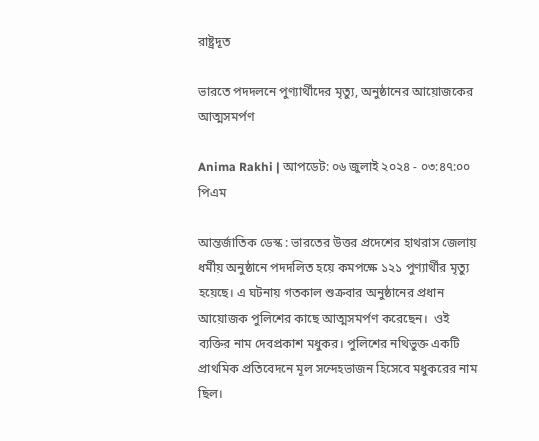রাষ্ট্রদূত

ভারতে পদদলনে পুণ্যার্থীদের মৃত্যু, অনুষ্ঠানের আয়োজকের আত্মসমর্পণ

Anima Rakhi | আপডেট: ০৬ জুলাই ২০২৪ - ০৩:৪৭:০০ পিএম

আন্তর্জাতিক ডেস্ক : ভারতের উত্তর প্রদেশের হাথরাস জেলায় ধর্মীয় অনুষ্ঠানে পদদলিত হয়ে কমপক্ষে ১২১ পুণ্যার্থীর মৃত্যু হয়েছে। এ ঘটনায় গতকাল শুক্রবার অনুষ্ঠানের প্রধান আয়োজক পুলিশের কাছে আত্মসমর্পণ করেছেন।  ওই ব্যক্তির নাম দেবপ্রকাশ মধুকর। পুলিশের নথিভুক্ত একটি প্রাথমিক প্রতিবেদনে মূল সন্দেহভাজন হিসেবে মধুকরের নাম ছিল।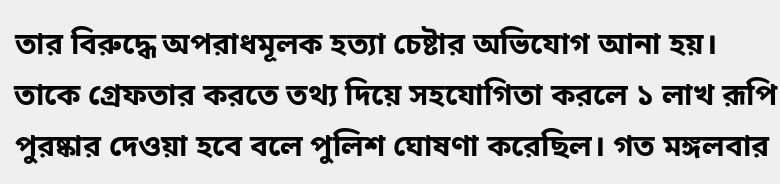তার বিরুদ্ধে অপরাধমূলক হত্যা চেষ্টার অভিযোগ আনা হয়। তাকে গ্রেফতার করতে তথ্য দিয়ে সহযোগিতা করলে ১ লাখ রূপি পুরষ্কার দেওয়া হবে বলে পুলিশ ঘোষণা করেছিল। গত মঙ্গলবার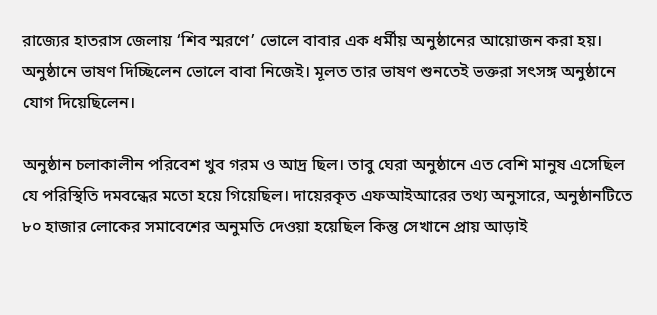রাজ্যের হাতরাস জেলায় ‘শিব স্মরণে’ ভোলে বাবার এক ধর্মীয় অনুষ্ঠানের আয়োজন করা হয়। অনুষ্ঠানে ভাষণ দিচ্ছিলেন ভোলে বাবা নিজেই। মূলত তার ভাষণ শুনতেই ভক্তরা সৎসঙ্গ অনুষ্ঠানে যোগ দিয়েছিলেন।

অনুষ্ঠান চলাকালীন পরিবেশ খুব গরম ও আদ্র ছিল। তাবু ঘেরা অনুষ্ঠানে এত বেশি মানুষ এসেছিল যে পরিস্থিতি দমবন্ধের মতো হয়ে গিয়েছিল। দায়েরকৃত এফআইআরের তথ্য অনুসারে, অনুষ্ঠানটিতে ৮০ হাজার লোকের সমাবেশের অনুমতি দেওয়া হয়েছিল কিন্তু সেখানে প্রায় আড়াই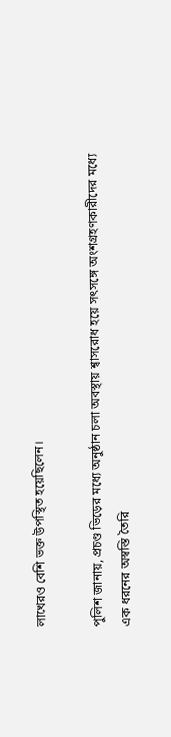লাখেরও বেশি ভক্ত উপস্থিত হয়েছিলেন।

পুলিশ জানায়, প্রচণ্ড ভিড়ের মধ্যে অনুষ্ঠান চলা অবস্থায় শ্বাসরোধ হয়ে সৎসঙ্গে অংশগ্রহণকারীদের মধ্যে এক ধরনের অস্বস্তি তৈরি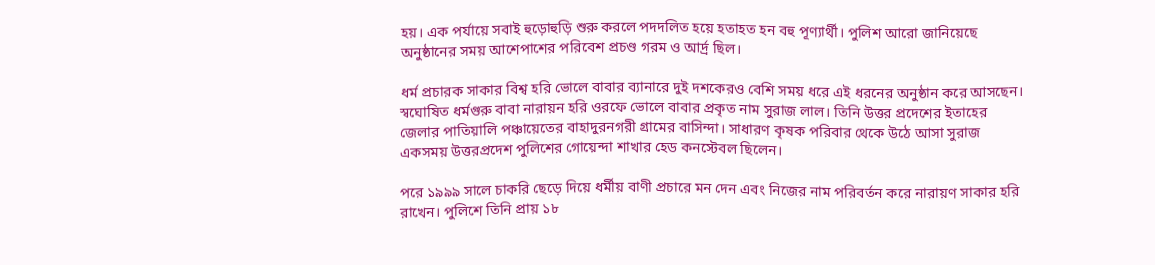হয়। এক পর্যায়ে সবাই হুড়োহুড়ি শুরু করলে পদদলিত হয়ে হতাহত হন বহু পূণ্যার্থী। পুলিশ আরো জানিয়েছে অনুষ্ঠানের সময় আশেপাশের পরিবেশ প্রচণ্ড গরম ও আর্দ্র ছিল।

ধর্ম প্রচারক সাকার বিশ্ব হরি ভোলে বাবার ব্যানারে দুই দশকেরও বেশি সময় ধরে এই ধরনের অনুষ্ঠান করে আসছেন। স্বঘোষিত ধর্মগুরু বাবা নারায়ন হরি ওরফে ভোলে বাবার প্রকৃত নাম সুরাজ লাল। তিনি উত্তর প্রদেশের ইতাহের জেলার পাতিয়ালি পঞ্চায়েতের বাহাদুরনগরী গ্রামের বাসিন্দা। সাধারণ কৃষক পরিবার থেকে উঠে আসা সুরাজ একসময় উত্তরপ্রদেশ পুলিশের গোয়েন্দা শাখার হেড কনস্টেবল ছিলেন।

পরে ১৯৯৯ সালে চাকরি ছেড়ে দিয়ে ধর্মীয় বাণী প্রচারে মন দেন এবং নিজের নাম পরিবর্তন করে নারায়ণ সাকার হরি রাখেন। পুলিশে তিনি প্রায় ১৮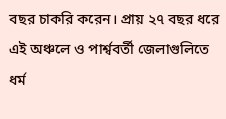বছর চাকরি করেন। প্রায় ২৭ বছর ধরে এই অঞ্চলে ও পার্শ্ববর্তী জেলাগুলিতে ধর্ম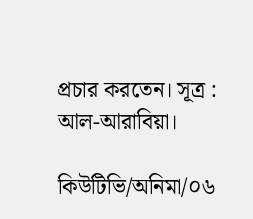প্রচার করতেন। সূত্র : আল-আরাবিয়া।

কিউটিভি/অনিমা/০৬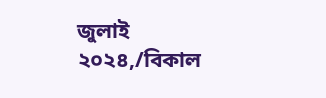জুলাই ২০২৪,/বিকাল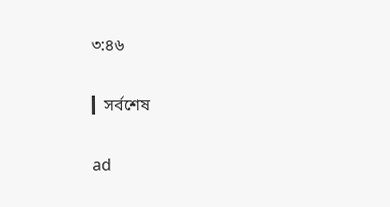৩:৪৬

▎সর্বশেষ

ad